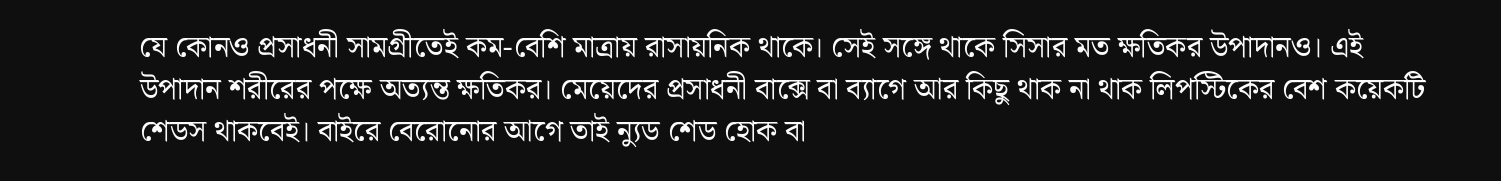যে কোনও প্রসাধনী সামগ্রীতেই কম-বেশি মাত্রায় রাসায়নিক থাকে। সেই সঙ্গে থাকে সিসার মত ক্ষতিকর উপাদানও। এই উপাদান শরীরের পক্ষে অত্যন্ত ক্ষতিকর। মেয়েদের প্রসাধনী বাক্সে বা ব্যাগে আর কিছু থাক না থাক লিপস্টিকের বেশ কয়েকটি শেডস থাকবেই। বাইরে বেরোনোর আগে তাই ন্যুড শেড হোক বা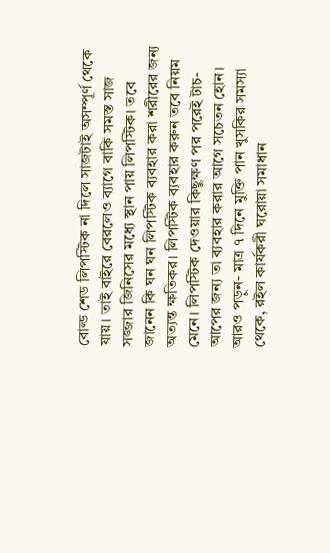বোল্ড শেড লিপস্টিক না দিলে সাজটাই অসম্পূর্ণ থেকে যায়। তাই বাইরে বেরলেও ব্যাগে বাকি সমস্ত সাজ সজ্জার জিনিসের মধ্যে স্থান পায় লিপস্টিক। তবে জানেন কি ঘন ঘন লিপস্টিক ব্যবহার করা শরীরের জন্য অত্যন্ত ক্ষতিকর। লিপস্টিক ব্যবহার করুন তবে নিয়ম মেনে। লিপস্টিক দেওয়ার কিছুক্ষণ পর পরেই টাচ-আপের জন্য তা ব্যবহার করার আগে সচেতন হোন।
আরও পড়ুন- মাত্র ৭ দিনে মুক্তি পান খুসকির সমস্যা থেকে, রইল কার্যকরী ঘরোয়া সমাধান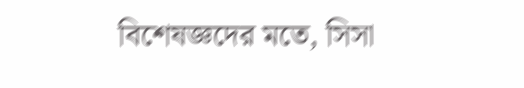বিশেষজ্ঞদের মতে, সিসা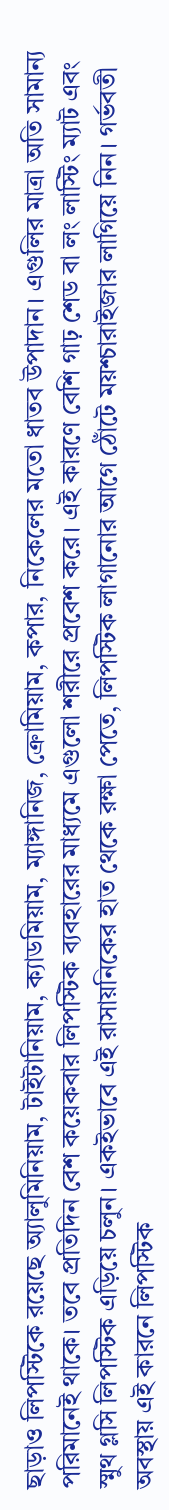ছাড়াও লিপস্টিকে রয়েছে অ্যালুমিনিয়াম, টাইটানিয়াম, ক্যাডমিয়াম, ম্যাঙ্গানিজ, ক্রোমিয়াম, কপার, নিকেলের মতো ধাতব উপাদান। এগুলির মাত্রা অতি সামান্য পরিমানেই থাকে। তবে প্রতিদিন বেশ কয়েকবার লিপস্টিক ব্যবহারের মাধ্যমে এগুলো শরীরে প্রবেশ করে। এই কারণে বেশি গাঢ় শেড বা লং লাস্টিং ম্যাট এবং স্মুথ গ্লসি লিপস্টিক এড়িয়ে চলুন। একইভাবে এই রাসায়নিকের হাত থেকে রক্ষা পেতে, লিপস্টিক লাগানোর আগে ঠোঁটে ময়শ্চারাইজার লাগিয়ে নিন। গর্ভবতী অবস্থায় এই কারনে লিপস্টিক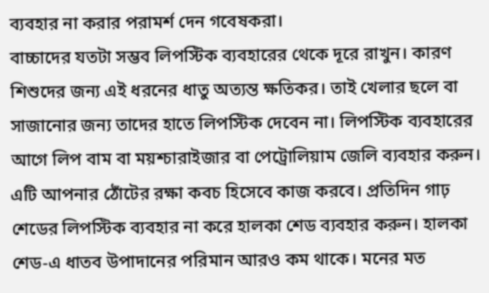ব্যবহার না করার পরামর্শ দেন গবেষকরা।
বাচ্চাদের যতটা সম্ভব লিপস্টিক ব্যবহারের থেকে দূরে রাখুন। কারণ শিশুদের জন্য এই ধরনের ধাতু অত্যন্ত ক্ষতিকর। তাই খেলার ছলে বা সাজানোর জন্য তাদের হাতে লিপস্টিক দেবেন না। লিপস্টিক ব্যবহারের আগে লিপ বাম বা ময়শ্চারাইজার বা পেট্রোলিয়াম জেলি ব্যবহার করুন। এটি আপনার ঠোঁটের রক্ষা কবচ হিসেবে কাজ করবে। প্রতিদিন গাঢ় শেডের লিপস্টিক ব্যবহার না করে হালকা শেড ব্যবহার করুন। হালকা শেড-এ ধাতব উপাদানের পরিমান আরও কম থাকে। মনের মত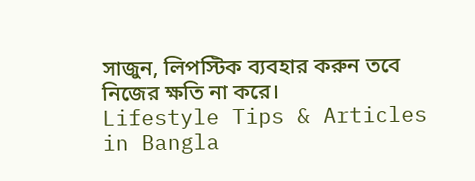সাজুন, লিপস্টিক ব্যবহার করুন তবে নিজের ক্ষতি না করে।
Lifestyle Tips & Articles in Bangla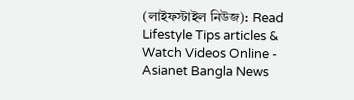(লাইফস্টাইল নিউজ): Read Lifestyle Tips articles & Watch Videos Online - Asianet Bangla News